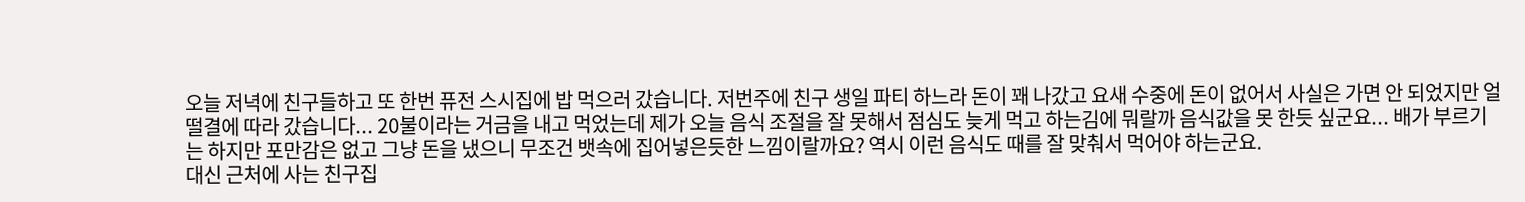오늘 저녁에 친구들하고 또 한번 퓨전 스시집에 밥 먹으러 갔습니다. 저번주에 친구 생일 파티 하느라 돈이 꽤 나갔고 요새 수중에 돈이 없어서 사실은 가면 안 되었지만 얼떨결에 따라 갔습니다... 20불이라는 거금을 내고 먹었는데 제가 오늘 음식 조절을 잘 못해서 점심도 늦게 먹고 하는김에 뭐랄까 음식값을 못 한듯 싶군요... 배가 부르기는 하지만 포만감은 없고 그냥 돈을 냈으니 무조건 뱃속에 집어넣은듯한 느낌이랄까요? 역시 이런 음식도 때를 잘 맞춰서 먹어야 하는군요.
대신 근처에 사는 친구집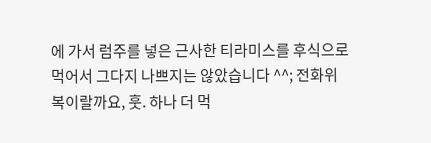에 가서 럼주를 넣은 근사한 티라미스를 후식으로 먹어서 그다지 나쁘지는 않았습니다 ^^; 전화위복이랄까요, 훗. 하나 더 먹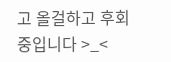고 올걸하고 후회중입니다 >_<